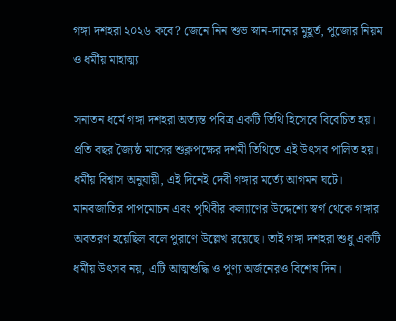গঙ্গা দশহরা ২০২৬ কবে? জেনে নিন শুভ স্নান-দানের মুহূর্ত, পুজোর নিয়ম ও ধর্মীয় মাহাত্ম্য

সনাতন ধর্মে গঙ্গা দশহরা অত্যন্ত পবিত্র একটি তিথি হিসেবে বিবেচিত হয়। প্রতি বছর জ্যৈষ্ঠ মাসের শুক্লপক্ষের দশমী তিথিতে এই উৎসব পালিত হয়। ধর্মীয় বিশ্বাস অনুযায়ী, এই দিনেই দেবী গঙ্গার মর্ত্যে আগমন ঘটে। মানবজাতির পাপমোচন এবং পৃথিবীর কল্যাণের উদ্দেশ্যে স্বর্গ থেকে গঙ্গার অবতরণ হয়েছিল বলে পুরাণে উল্লেখ রয়েছে। তাই গঙ্গা দশহরা শুধু একটি ধর্মীয় উৎসব নয়, এটি আত্মশুদ্ধি ও পুণ্য অর্জনেরও বিশেষ দিন।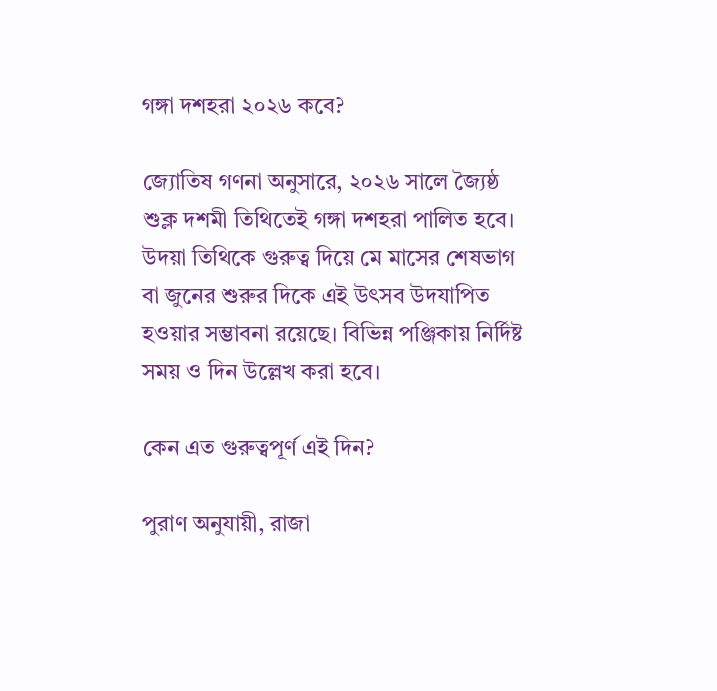গঙ্গা দশহরা ২০২৬ কবে?

জ্যোতিষ গণনা অনুসারে, ২০২৬ সালে জ্যৈষ্ঠ শুক্ল দশমী তিথিতেই গঙ্গা দশহরা পালিত হবে। উদয়া তিথিকে গুরুত্ব দিয়ে মে মাসের শেষভাগ বা জুনের শুরুর দিকে এই উৎসব উদযাপিত হওয়ার সম্ভাবনা রয়েছে। বিভিন্ন পঞ্জিকায় নির্দিষ্ট সময় ও দিন উল্লেখ করা হবে।

কেন এত গুরুত্বপূর্ণ এই দিন?

পুরাণ অনুযায়ী, রাজা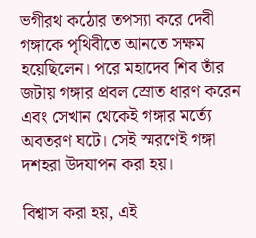ভগীরথ কঠোর তপস্যা করে দেবী গঙ্গাকে পৃথিবীতে আনতে সক্ষম হয়েছিলেন। পরে মহাদেব শিব তাঁর জটায় গঙ্গার প্রবল স্রোত ধারণ করেন এবং সেখান থেকেই গঙ্গার মর্ত্যে অবতরণ ঘটে। সেই স্মরণেই গঙ্গা দশহরা উদযাপন করা হয়।

বিশ্বাস করা হয়, এই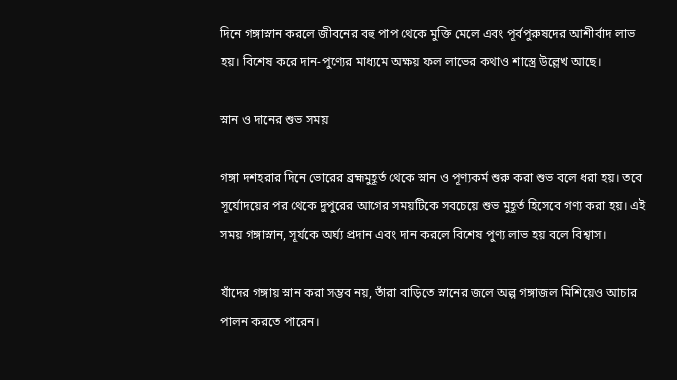দিনে গঙ্গাস্নান করলে জীবনের বহু পাপ থেকে মুক্তি মেলে এবং পূর্বপুরুষদের আশীর্বাদ লাভ হয়। বিশেষ করে দান-পুণ্যের মাধ্যমে অক্ষয় ফল লাভের কথাও শাস্ত্রে উল্লেখ আছে।

স্নান ও দানের শুভ সময়

গঙ্গা দশহরার দিনে ভোরের ব্রহ্মমুহূর্ত থেকে স্নান ও পূণ্যকর্ম শুরু করা শুভ বলে ধরা হয়। তবে সূর্যোদয়ের পর থেকে দুপুরের আগের সময়টিকে সবচেয়ে শুভ মুহূর্ত হিসেবে গণ্য করা হয়। এই সময় গঙ্গাস্নান, সূর্যকে অর্ঘ্য প্রদান এবং দান করলে বিশেষ পুণ্য লাভ হয় বলে বিশ্বাস।

যাঁদের গঙ্গায় স্নান করা সম্ভব নয়, তাঁরা বাড়িতে স্নানের জলে অল্প গঙ্গাজল মিশিয়েও আচার পালন করতে পারেন।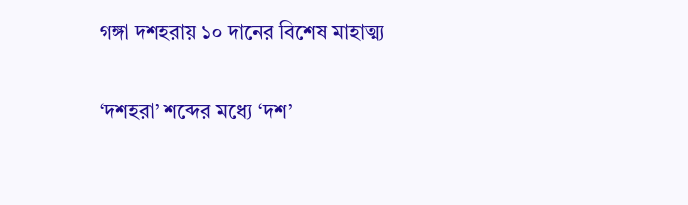গঙ্গা দশহরায় ১০ দানের বিশেষ মাহাত্ম্য

‘দশহরা’ শব্দের মধ্যে ‘দশ’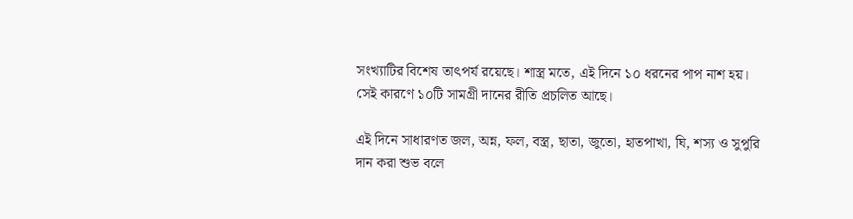সংখ্যাটির বিশেষ তাৎপর্য রয়েছে। শাস্ত্র মতে, এই দিনে ১০ ধরনের পাপ নাশ হয়। সেই কারণে ১০টি সামগ্রী দানের রীতি প্রচলিত আছে।

এই দিনে সাধারণত জল, অন্ন, ফল, বস্ত্র, ছাতা, জুতো, হাতপাখা, ঘি, শস্য ও সুপুরি দান করা শুভ বলে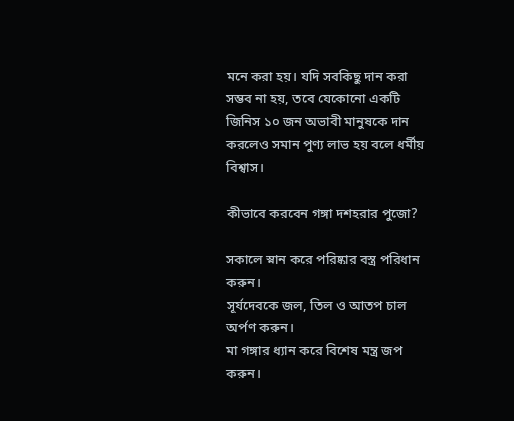মনে করা হয়। যদি সবকিছু দান করা সম্ভব না হয়, তবে যেকোনো একটি জিনিস ১০ জন অভাবী মানুষকে দান করলেও সমান পুণ্য লাভ হয় বলে ধর্মীয় বিশ্বাস।

কীভাবে করবেন গঙ্গা দশহরার পুজো?

সকালে স্নান করে পরিষ্কার বস্ত্র পরিধান করুন।
সূর্যদেবকে জল, তিল ও আতপ চাল অর্পণ করুন।
মা গঙ্গার ধ্যান করে বিশেষ মন্ত্র জপ করুন।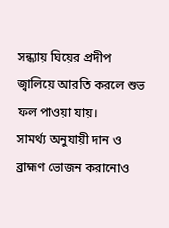সন্ধ্যায় ঘিয়ের প্রদীপ জ্বালিয়ে আরতি করলে শুভ ফল পাওয়া যায়।
সামর্থ্য অনুযায়ী দান ও ব্রাহ্মণ ভোজন করানোও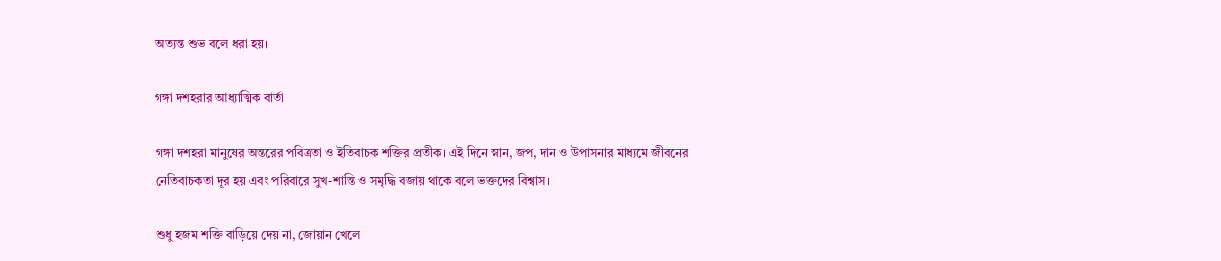অত্যন্ত শুভ বলে ধরা হয়।

গঙ্গা দশহরার আধ্যাত্মিক বার্তা

গঙ্গা দশহরা মানুষের অন্তরের পবিত্রতা ও ইতিবাচক শক্তির প্রতীক। এই দিনে স্নান, জপ, দান ও উপাসনার মাধ্যমে জীবনের নেতিবাচকতা দূর হয় এবং পরিবারে সুখ-শান্তি ও সমৃদ্ধি বজায় থাকে বলে ভক্তদের বিশ্বাস।

শুধু হজম শক্তি বাড়িয়ে দেয় না, জোয়ান খেলে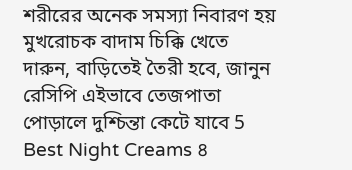শরীরের অনেক সমস্যা নিবারণ হয় মুখরোচক বাদাম চিক্কি খেতে দারুন, বাড়িতেই তৈরী হবে, জানুন রেসিপি এইভাবে তেজপাতা পোড়ালে দুশ্চিন্তা কেটে যাবে 5 Best Night Creams ৪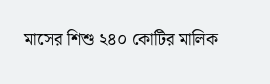মাসের শিশু ২৪০ কোটির মালিক